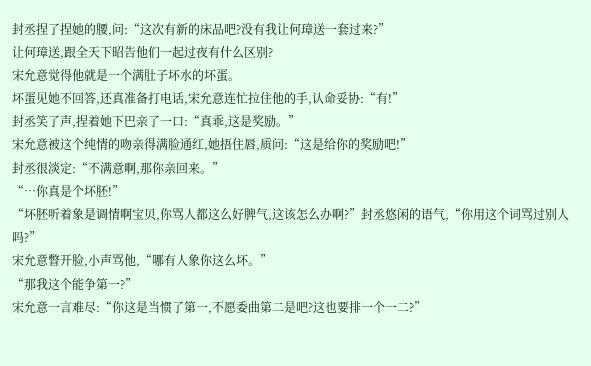封丞捏了捏她的腰,问:“这次有新的床品吧?没有我让何璋送一套过来?”
让何璋送,跟全天下昭告他们一起过夜有什么区别?
宋允意觉得他就是一个满肚子坏水的坏蛋。
坏蛋见她不回答,还真准备打电话,宋允意连忙拉住他的手,认命妥协:“有!”
封丞笑了声,捏着她下巴亲了一口:“真乖,这是奖励。”
宋允意被这个纯情的吻亲得满脸通红,她捂住唇,质问:“这是给你的奖励吧!”
封丞很淡定:“不满意啊,那你亲回来。”
“…你真是个坏胚!”
“坏胚听着象是调情啊宝贝,你骂人都这么好脾气,这该怎么办啊?”封丞悠闲的语气,“你用这个词骂过别人吗?”
宋允意瞥开脸,小声骂他,“哪有人象你这么坏。”
“那我这个能争第一?”
宋允意一言难尽:“你这是当惯了第一,不愿委曲第二是吧?这也要排一个一二?”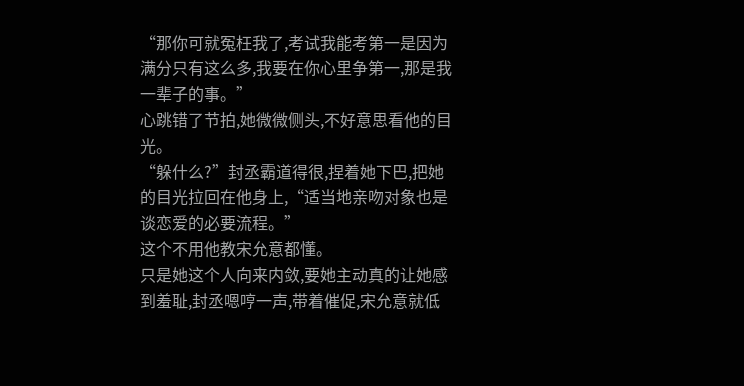“那你可就冤枉我了,考试我能考第一是因为满分只有这么多,我要在你心里争第一,那是我一辈子的事。”
心跳错了节拍,她微微侧头,不好意思看他的目光。
“躲什么?”封丞霸道得很,捏着她下巴,把她的目光拉回在他身上,“适当地亲吻对象也是谈恋爱的必要流程。”
这个不用他教宋允意都懂。
只是她这个人向来内敛,要她主动真的让她感到羞耻,封丞嗯哼一声,带着催促,宋允意就低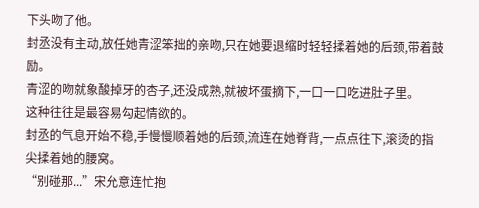下头吻了他。
封丞没有主动,放任她青涩笨拙的亲吻,只在她要退缩时轻轻揉着她的后颈,带着鼓励。
青涩的吻就象酸掉牙的杏子,还没成熟,就被坏蛋摘下,一口一口吃进肚子里。
这种往往是最容易勾起情欲的。
封丞的气息开始不稳,手慢慢顺着她的后颈,流连在她脊背,一点点往下,滚烫的指尖揉着她的腰窝。
“别碰那...”宋允意连忙抱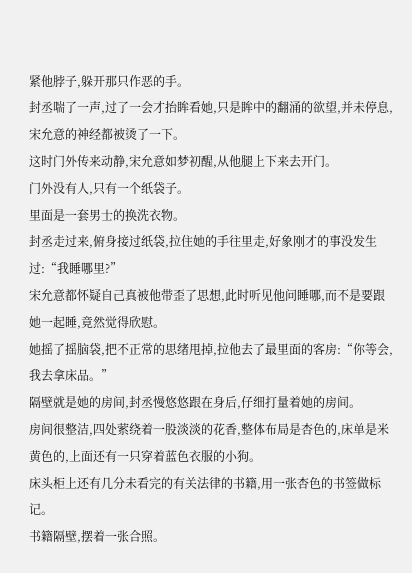紧他脖子,躲开那只作恶的手。
封丞喘了一声,过了一会才抬眸看她,只是眸中的翻涌的欲望,并未停息,宋允意的神经都被烫了一下。
这时门外传来动静,宋允意如梦初醒,从他腿上下来去开门。
门外没有人,只有一个纸袋子。
里面是一套男士的换洗衣物。
封丞走过来,俯身接过纸袋,拉住她的手往里走,好象刚才的事没发生过:“我睡哪里?”
宋允意都怀疑自己真被他带歪了思想,此时听见他问睡哪,而不是要跟她一起睡,竟然觉得欣慰。
她摇了摇脑袋,把不正常的思绪甩掉,拉他去了最里面的客房:“你等会,我去拿床品。”
隔壁就是她的房间,封丞慢悠悠跟在身后,仔细打量着她的房间。
房间很整洁,四处萦绕着一股淡淡的花香,整体布局是杏色的,床单是米黄色的,上面还有一只穿着蓝色衣服的小狗。
床头柜上还有几分未看完的有关法律的书籍,用一张杏色的书签做标记。
书籍隔壁,摆着一张合照。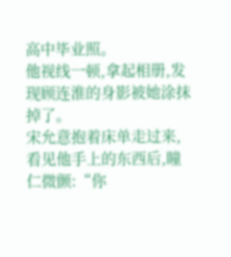高中毕业照。
他视线一顿,拿起相册,发现顾连淮的身影被她涂抹掉了。
宋允意抱着床单走过来,看见他手上的东西后,瞳仁微颤:“你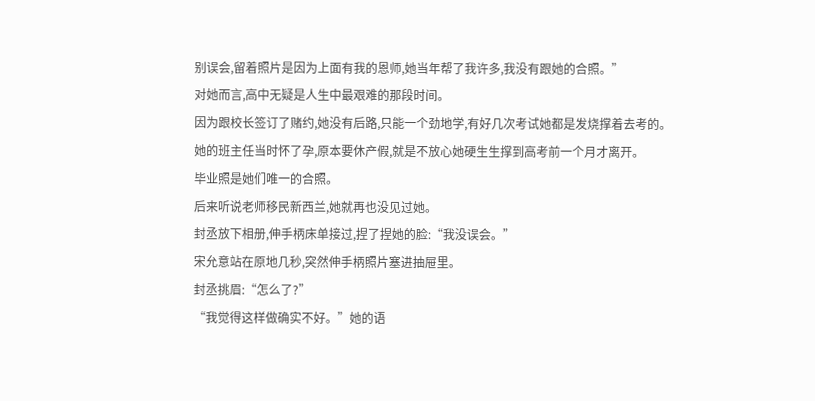别误会,留着照片是因为上面有我的恩师,她当年帮了我许多,我没有跟她的合照。”
对她而言,高中无疑是人生中最艰难的那段时间。
因为跟校长签订了赌约,她没有后路,只能一个劲地学,有好几次考试她都是发烧撑着去考的。
她的班主任当时怀了孕,原本要休产假,就是不放心她硬生生撑到高考前一个月才离开。
毕业照是她们唯一的合照。
后来听说老师移民新西兰,她就再也没见过她。
封丞放下相册,伸手柄床单接过,捏了捏她的脸:“我没误会。”
宋允意站在原地几秒,突然伸手柄照片塞进抽屉里。
封丞挑眉:“怎么了?”
“我觉得这样做确实不好。”她的语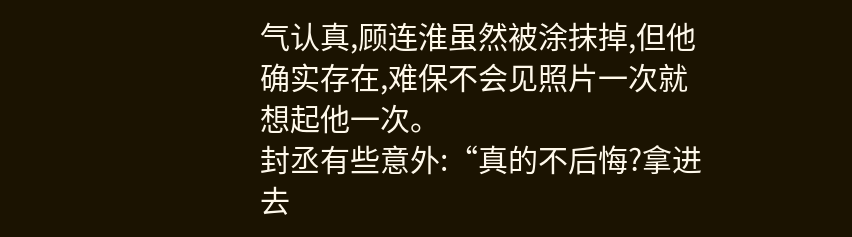气认真,顾连淮虽然被涂抹掉,但他确实存在,难保不会见照片一次就想起他一次。
封丞有些意外:“真的不后悔?拿进去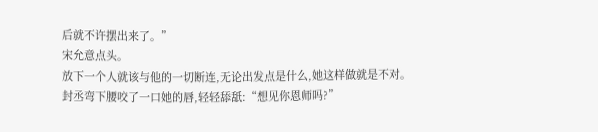后就不许摆出来了。”
宋允意点头。
放下一个人就该与他的一切断连,无论出发点是什么,她这样做就是不对。
封丞弯下腰咬了一口她的唇,轻轻舔舐:“想见你恩师吗?”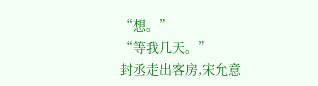“想。”
“等我几天。”
封丞走出客房,宋允意